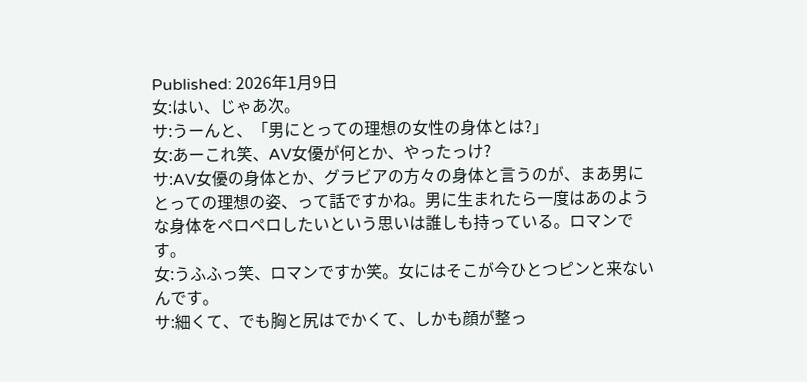Published: 2026年1月9日
女:はい、じゃあ次。
サ:うーんと、「男にとっての理想の女性の身体とは?」
女:あーこれ笑、AV女優が何とか、やったっけ?
サ:AV女優の身体とか、グラビアの方々の身体と言うのが、まあ男にとっての理想の姿、って話ですかね。男に生まれたら一度はあのような身体をペロペロしたいという思いは誰しも持っている。ロマンです。
女:うふふっ笑、ロマンですか笑。女にはそこが今ひとつピンと来ないんです。
サ:細くて、でも胸と尻はでかくて、しかも顔が整っ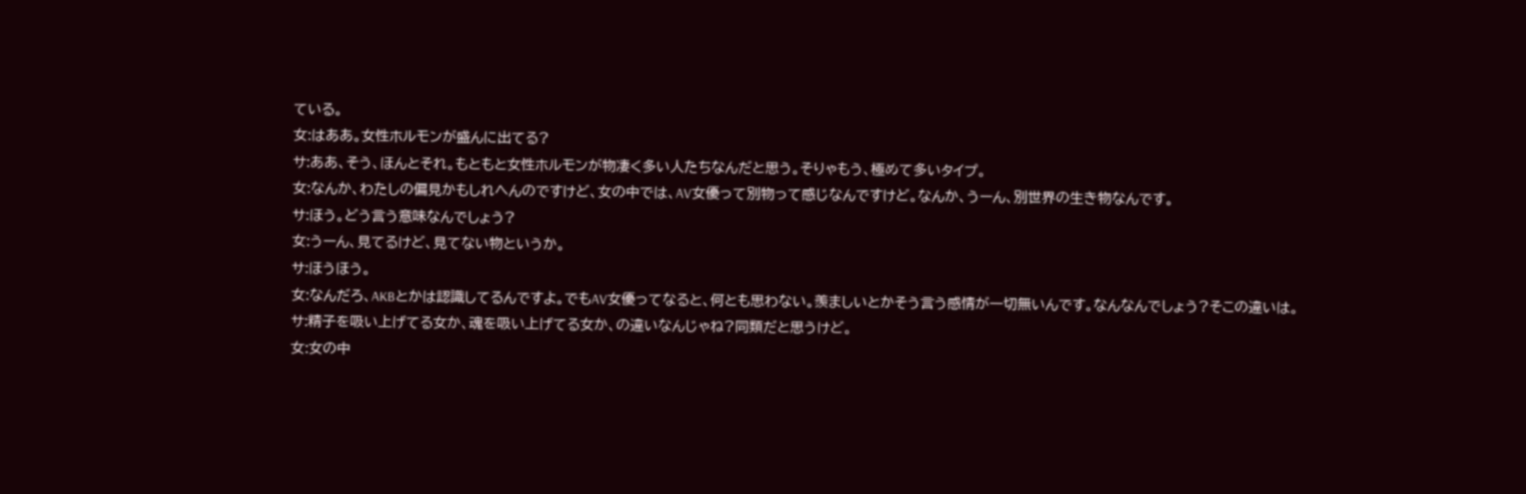ている。
女:はああ。女性ホルモンが盛んに出てる?
サ:ああ、そう、ほんとそれ。もともと女性ホルモンが物凄く多い人たちなんだと思う。そりゃもう、極めて多いタイプ。
女:なんか、わたしの偏見かもしれへんのですけど、女の中では、AV女優って別物って感じなんですけど。なんか、うーん、別世界の生き物なんです。
サ:ほう。どう言う意味なんでしょう?
女:うーん、見てるけど、見てない物というか。
サ:ほうほう。
女:なんだろ、AKBとかは認識してるんですよ。でもAV女優ってなると、何とも思わない。羨ましいとかそう言う感情が一切無いんです。なんなんでしょう?そこの違いは。
サ:精子を吸い上げてる女か、魂を吸い上げてる女か、の違いなんじゃね?同類だと思うけど。
女:女の中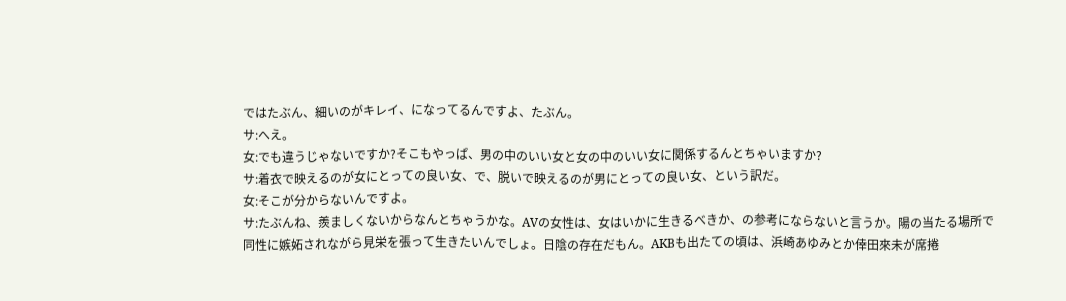ではたぶん、細いのがキレイ、になってるんですよ、たぶん。
サ:へえ。
女:でも違うじゃないですか?そこもやっぱ、男の中のいい女と女の中のいい女に関係するんとちゃいますか?
サ:着衣で映えるのが女にとっての良い女、で、脱いで映えるのが男にとっての良い女、という訳だ。
女:そこが分からないんですよ。
サ:たぶんね、羨ましくないからなんとちゃうかな。AVの女性は、女はいかに生きるべきか、の参考にならないと言うか。陽の当たる場所で同性に嫉妬されながら見栄を張って生きたいんでしょ。日陰の存在だもん。AKBも出たての頃は、浜崎あゆみとか倖田來未が席捲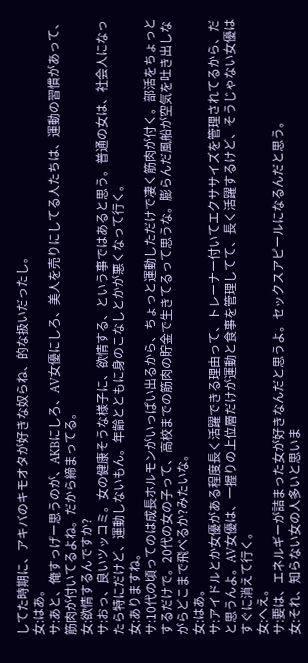してた時期に、アキバのキモオタが好きな奴らね、的な扱いだったし。
女:はあ。
サ:あと、俺すっげー思うのが、AKBにしろ、AV女優にしろ、美人を売りにしてる人たちは、運動の習慣があって、筋肉が付いてるよね。だから締まってる。
女:欲情するんですか?
サ:おっ、良いツッコミ。女の健康そうな様子に、欲情する、という事ではあると思う。普通の女は、社会人になったら特にだけど、運動しないもん。年齢とともに身のこなしとかが悪くなって行く。
女:ありますね。
サ:10代の頃ってのは成長ホルモンがいっぱい出るから、ちょっと運動しただけで凄く筋肉が付く。部活をちょっとするだけで。20代の女の子って、高校までの筋肉の貯金で生きてるって思うな。膨らんだ風船が空気を吐き出しながらどこまで飛べるか?みたいな。
女:はあ。
サ:アイドルとか女優がある程度長く活躍できる理由って、トレーナー付いてエクササイズを管理されてるから、だと思うんよ。AV女優は、一握りの上位層だけが運動と食事を管理してて、長く活躍するけど、そうじゃない女優はすぐに消えて行く。
女:へえ。
サ:要は、エネルギーが詰まった女が好きなんだと思うよ。セックスアピールになるんだと思う。
女:それ、知らない女の人多いと思いま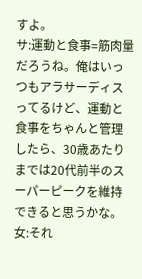すよ。
サ:運動と食事=筋肉量だろうね。俺はいっつもアラサーディスってるけど、運動と食事をちゃんと管理したら、30歳あたりまでは20代前半のスーパーピークを維持できると思うかな。
女:それ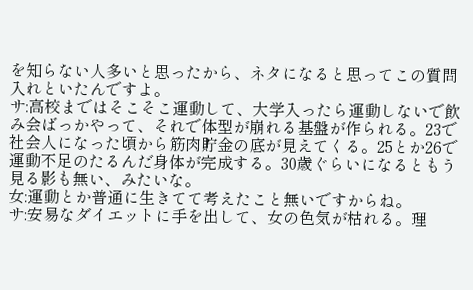を知らない人多いと思ったから、ネタになると思ってこの質問入れといたんですよ。
サ:高校まではそこそこ運動して、大学入ったら運動しないで飲み会ばっかやって、それで体型が崩れる基盤が作られる。23で社会人になった頃から筋肉貯金の底が見えてくる。25とか26で運動不足のたるんだ身体が完成する。30歳ぐらいになるともう見る影も無い、みたいな。
女:運動とか普通に生きてて考えたこと無いですからね。
サ:安易なダイエットに手を出して、女の色気が枯れる。理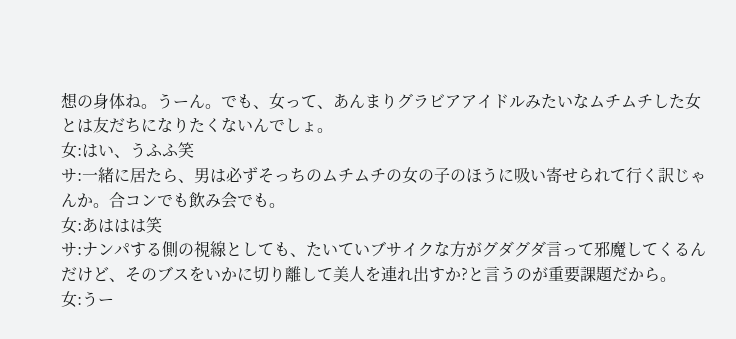想の身体ね。うーん。でも、女って、あんまりグラビアアイドルみたいなムチムチした女とは友だちになりたくないんでしょ。
女:はい、うふふ笑
サ:一緒に居たら、男は必ずそっちのムチムチの女の子のほうに吸い寄せられて行く訳じゃんか。合コンでも飲み会でも。
女:あははは笑
サ:ナンパする側の視線としても、たいていブサイクな方がグダグダ言って邪魔してくるんだけど、そのブスをいかに切り離して美人を連れ出すか?と言うのが重要課題だから。
女:うー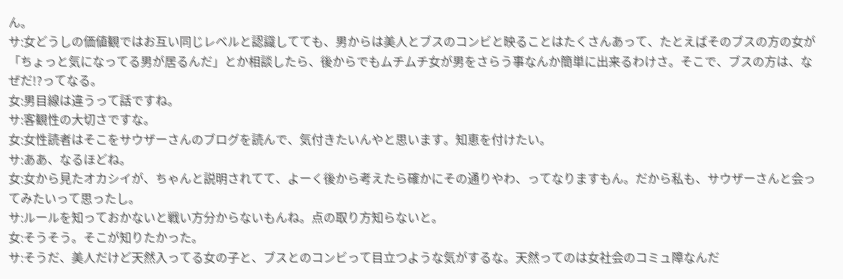ん。
サ:女どうしの価値観ではお互い同じレベルと認識してても、男からは美人とブスのコンビと映ることはたくさんあって、たとえばそのブスの方の女が「ちょっと気になってる男が居るんだ」とか相談したら、後からでもムチムチ女が男をさらう事なんか簡単に出来るわけさ。そこで、ブスの方は、なぜだ!?ってなる。
女:男目線は違うって話ですね。
サ:客観性の大切さですな。
女:女性読者はそこをサウザーさんのブログを読んで、気付きたいんやと思います。知恵を付けたい。
サ:ああ、なるほどね。
女:女から見たオカシイが、ちゃんと説明されてて、よーく後から考えたら確かにその通りやわ、ってなりますもん。だから私も、サウザーさんと会ってみたいって思ったし。
サ:ルールを知っておかないと戦い方分からないもんね。点の取り方知らないと。
女:そうそう。そこが知りたかった。
サ:そうだ、美人だけど天然入ってる女の子と、ブスとのコンビって目立つような気がするな。天然ってのは女社会のコミュ障なんだ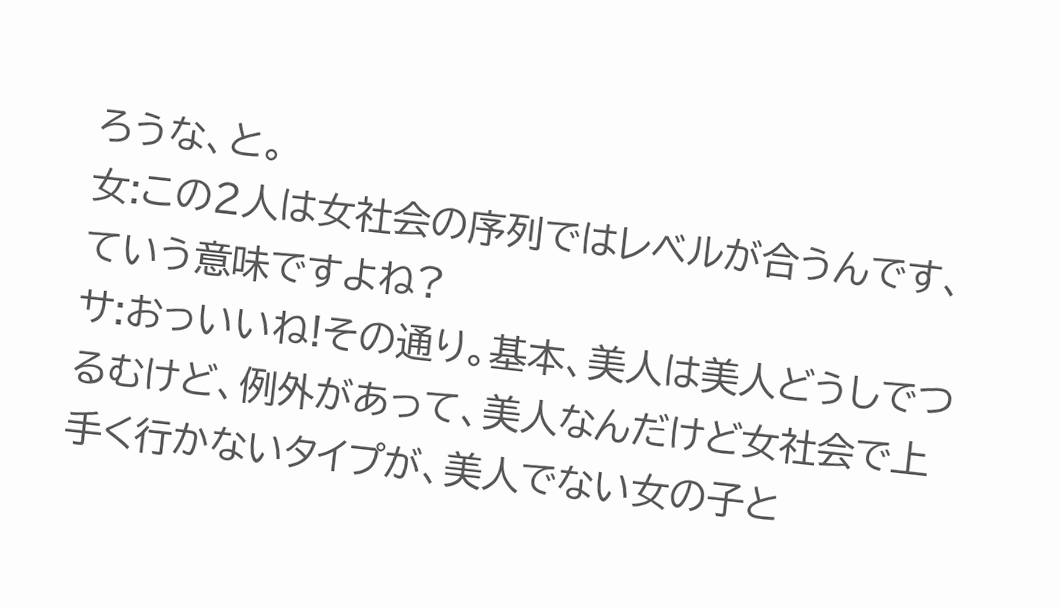ろうな、と。
女:この2人は女社会の序列ではレベルが合うんです、ていう意味ですよね?
サ:おっいいね!その通り。基本、美人は美人どうしでつるむけど、例外があって、美人なんだけど女社会で上手く行かないタイプが、美人でない女の子と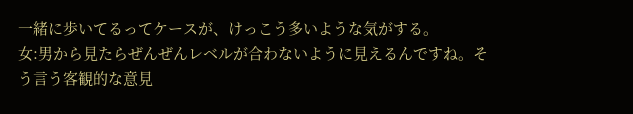一緒に歩いてるってケースが、けっこう多いような気がする。
女:男から見たらぜんぜんレベルが合わないように見えるんですね。そう言う客観的な意見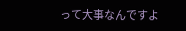って大事なんですよ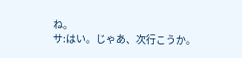ね。
サ:はい。じゃあ、次行こうか。